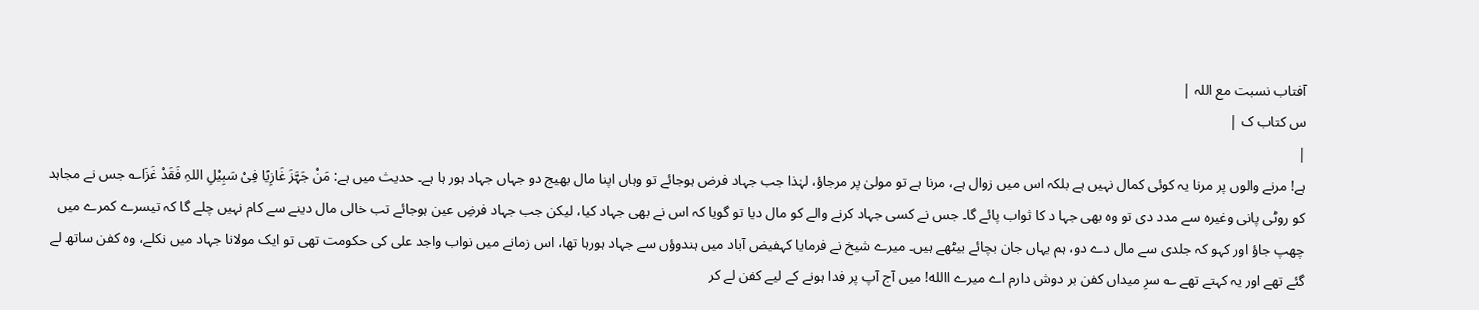آفتاب نسبت مع اللہ |
س کتاب ک |
|
ہے! مرنے والوں پر مرنا یہ کوئی کمال نہیں ہے بلکہ اس میں زوال ہے، مرنا ہے تو مولیٰ پر مرجاؤ، لہٰذا جب جہاد فرض ہوجائے تو وہاں اپنا مال بھیج دو جہاں جہاد ہور ہا ہے۔ حدیث میں ہے: مَنْ جَہَّزَ غَازِیًا فِیْ سَبِیْلِ اللہِ فَقَدْ غَزَا؎ جس نے مجاہد کو روٹی پانی وغیرہ سے مدد دی تو وہ بھی جہا د کا ثواب پائے گا۔ جس نے کسی جہاد کرنے والے کو مال دیا تو گویا کہ اس نے بھی جہاد کیا، لیکن جب جہاد فرضِ عین ہوجائے تب خالی مال دینے سے کام نہیں چلے گا کہ تیسرے کمرے میں چھپ جاؤ اور کہو کہ جلدی سے مال دے دو، ہم یہاں جان بچائے بیٹھے ہیں۔ میرے شیخ نے فرمایا کہفیض آباد میں ہندوؤں سے جہاد ہورہا تھا، اس زمانے میں نواب واجد علی کی حکومت تھی تو ایک مولانا جہاد میں نکلے، وہ کفن ساتھ لے گئے تھے اور یہ کہتے تھے ؎ سرِ میداں کفن بر دوش دارم اے میرے االله! میں آج آپ پر فدا ہونے کے لیے کفن لے کر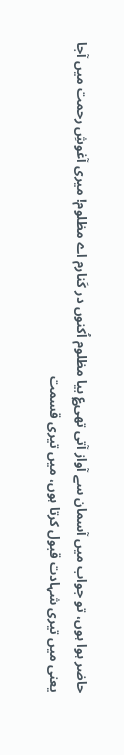حاضر ہوا ہوں، تو جواب میں آسمان سے آواز آتی تھی؏ بیا مظلوم اُکنوں در کَنارم اے مظلوم! میری آغوشِ رحمت میں آجا یعنی میں تیری شہادت قبول کرتا ہوں، میں تیری قسمت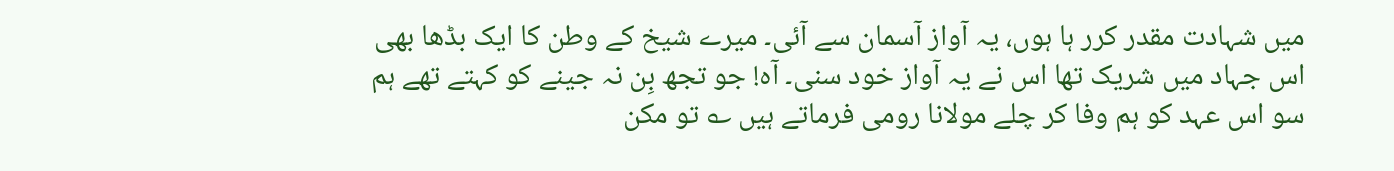میں شہادت مقدر کرر ہا ہوں، یہ آواز آسمان سے آئی۔ میرے شیخ کے وطن کا ایک بڈھا بھی اس جہاد میں شریک تھا اس نے یہ آواز خود سنی۔ آہ! جو تجھ بِن نہ جینے کو کہتے تھے ہم سو اس عہد کو ہم وفا کر چلے مولانا رومی فرماتے ہیں ؎ تو مکن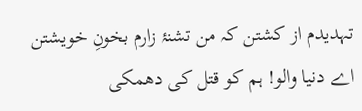تہدیدم از کشتن کہ من تشنۂ زارم بخونِ خویشتن اے دنیا والو! ہم کو قتل کی دھمکی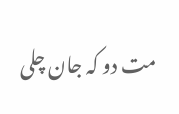مت دو کہ جان چلی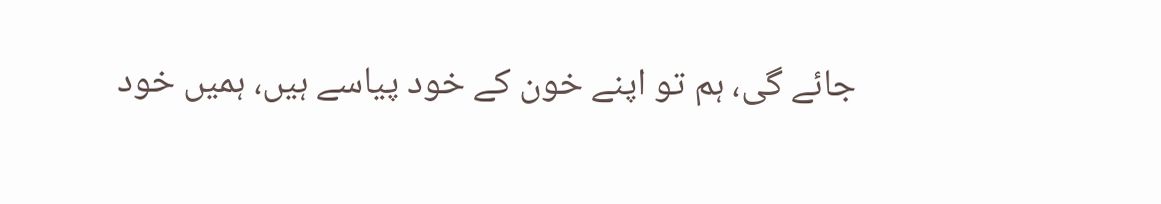جائے گی، ہم تو اپنے خون کے خود پیاسے ہیں، ہمیں خود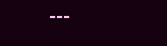---